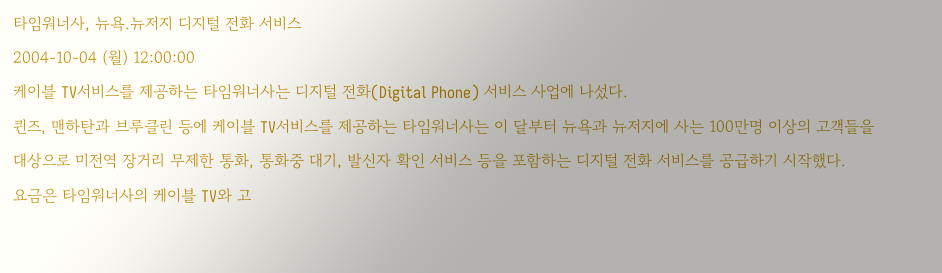타임워너사, 뉴욕.뉴저지 디지털 전화 서비스
2004-10-04 (월) 12:00:00
케이블 TV서비스를 제공하는 타임워너사는 디지털 전화(Digital Phone) 서비스 사업에 나섰다.
퀸즈, 맨하탄과 브루클린 등에 케이블 TV서비스를 제공하는 타임워너사는 이 달부터 뉴욕과 뉴저지에 사는 100만명 이상의 고객들을 대상으로 미전역 장거리 무제한 통화, 통화중 대기, 발신자 확인 서비스 등을 포함하는 디지털 전화 서비스를 공급하기 시작했다.
요금은 타임워너사의 케이블 TV와 고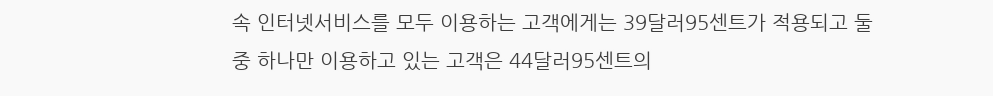속 인터넷서비스를 모두 이용하는 고객에게는 39달러95센트가 적용되고 둘 중 하나만 이용하고 있는 고객은 44달러95센트의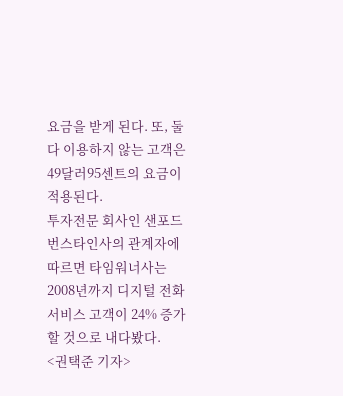요금을 받게 된다. 또, 둘 다 이용하지 않는 고객은 49달러95센트의 요금이 적용된다.
투자전문 회사인 샌포드 번스타인사의 관계자에 따르면 타임워너사는 2008년까지 디지털 전화 서비스 고객이 24% 증가할 것으로 내다봤다.
<권택준 기자>